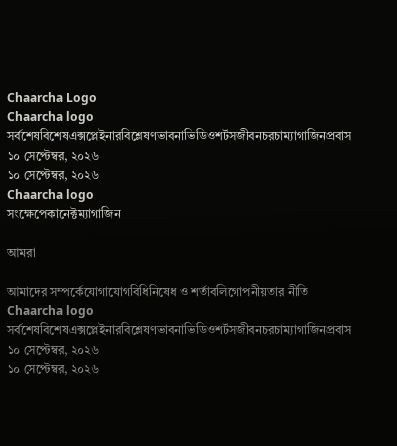Chaarcha Logo
Chaarcha logo
সর্বশেষবিশেষএক্সপ্লেইনারবিশ্লেষণভাবনাভিডিওশর্টসজীবনচরচাম্যাগাজিনপ্রবাস
১০ সেপ্টেম্বর, ২০২৬
১০ সেপ্টেম্বর, ২০২৬
Chaarcha logo
সংক্ষেপেকানেক্টম্যাগাজিন

আমরা

আমাদের সম্পর্কেযোগাযোগবিধিনিষেধ ও শর্তাবলিগোপনীয়তার নীতি
Chaarcha logo
সর্বশেষবিশেষএক্সপ্লেইনারবিশ্লেষণভাবনাভিডিওশর্টসজীবনচরচাম্যাগাজিনপ্রবাস
১০ সেপ্টেম্বর, ২০২৬
১০ সেপ্টেম্বর, ২০২৬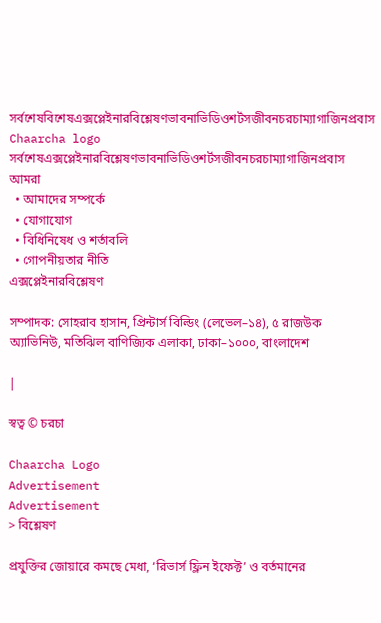সর্বশেষবিশেষএক্সপ্লেইনারবিশ্লেষণভাবনাভিডিওশর্টসজীবনচরচাম্যাগাজিনপ্রবাস
Chaarcha logo
সর্বশেষএক্সপ্লেইনারবিশ্লেষণভাবনাভিডিওশর্টসজীবনচরচাম্যাগাজিনপ্রবাস
আমরা
  • আমাদের সম্পর্কে
  • যোগাযোগ
  • বিধিনিষেধ ও শর্তাবলি
  • গোপনীয়তার নীতি
এক্সপ্লেইনারবিশ্লেষণ

সম্পাদক: সোহরাব হাসান, প্রিন্টার্স বিল্ডিং (লেভেল–১৪), ৫ রাজউক অ্যাভিনিউ, মতিঝিল বাণিজ্যিক এলাকা, ঢাকা–১০০০, বাংলাদেশ

|

স্বত্ব © চরচা

Chaarcha Logo
Advertisement
Advertisement
> বিশ্লেষণ

প্রযুক্তির জোয়ারে কমছে মেধা, ‘রিভার্স ফ্লিন ইফেক্ট’ ও বর্তমানের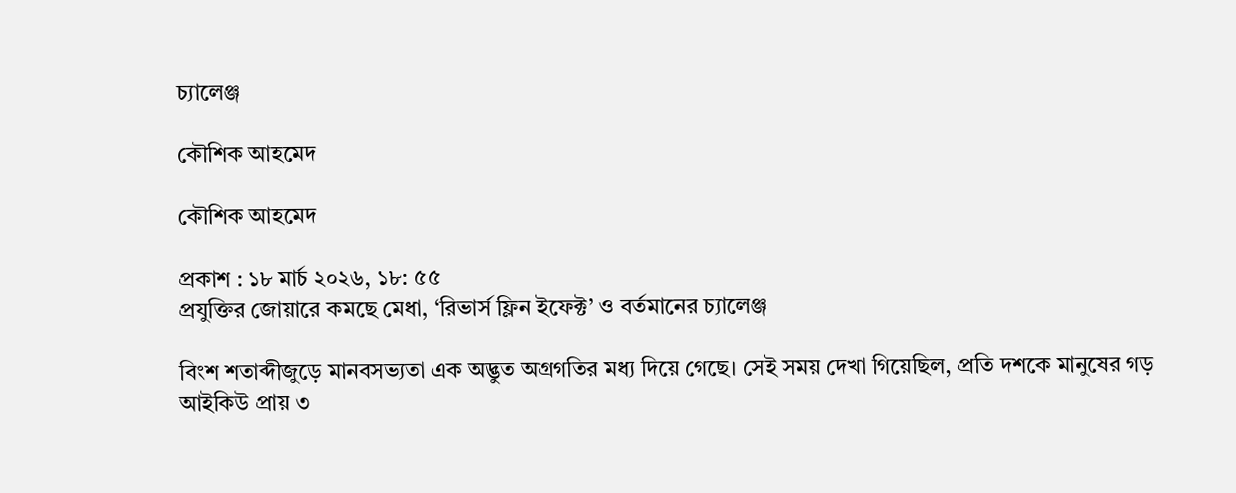চ্যালেঞ্জ

কৌশিক আহমেদ

কৌশিক আহমেদ

প্রকাশ : ১৮ মার্চ ২০২৬, ১৮: ৫৫
প্রযুক্তির জোয়ারে কমছে মেধা, ‘রিভার্স ফ্লিন ইফেক্ট’ ও বর্তমানের চ্যালেঞ্জ

বিংশ শতাব্দীজুড়ে মানবসভ্যতা এক অদ্ভুত অগ্রগতির মধ্য দিয়ে গেছে। সেই সময় দেখা গিয়েছিল, প্রতি দশকে মানুষের গড় আইকিউ প্রায় ৩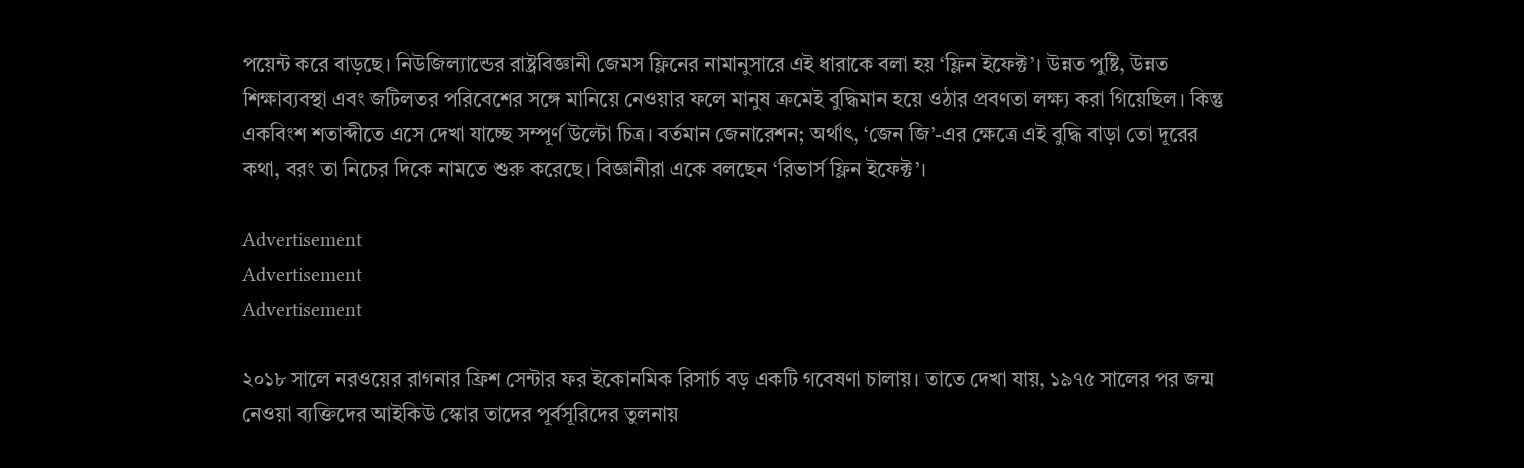পয়েন্ট করে বাড়ছে। নিউজিল্যান্ডের রাষ্ট্রবিজ্ঞানী জেমস ফ্লিনের নামানুসারে এই ধারাকে বলা হয় ‘ফ্লিন ইফেক্ট’। উন্নত পুষ্টি, উন্নত শিক্ষাব্যবস্থা এবং জটিলতর পরিবেশের সঙ্গে মানিয়ে নেওয়ার ফলে মানুষ ক্রমেই বুদ্ধিমান হয়ে ওঠার প্রবণতা লক্ষ্য করা গিয়েছিল। কিন্তু একবিংশ শতাব্দীতে এসে দেখা যাচ্ছে সম্পূর্ণ উল্টো চিত্র। বর্তমান জেনারেশন; অর্থাৎ, ‘জেন জি’-এর ক্ষেত্রে এই বুদ্ধি বাড়া তো দূরের কথা, বরং তা নিচের দিকে নামতে শুরু করেছে। বিজ্ঞানীরা একে বলছেন ‘রিভার্স ফ্লিন ইফেক্ট’।

Advertisement
Advertisement
Advertisement

২০১৮ সালে নরওয়ের রাগনার ফ্রিশ সেন্টার ফর ইকোনমিক রিসার্চ বড় একটি গবেষণা চালায়। তাতে দেখা যায়, ১৯৭৫ সালের পর জন্ম নেওয়া ব্যক্তিদের আইকিউ স্কোর তাদের পূর্বসূরিদের তুলনায়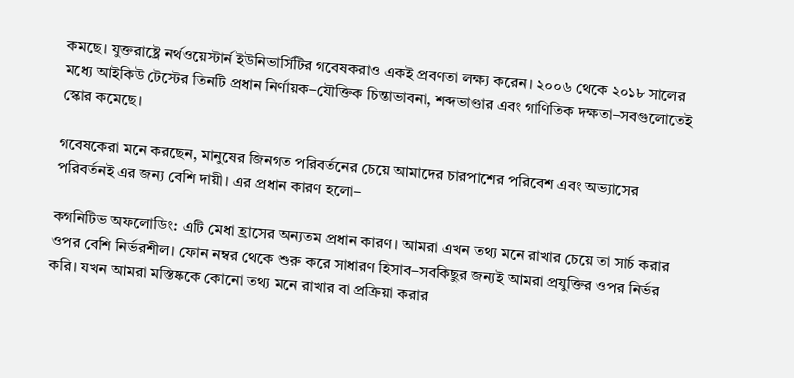কমছে। যুক্তরাষ্ট্রে নর্থওয়েস্টার্ন ইউনিভার্সিটির গবেষকরাও একই প্রবণতা লক্ষ্য করেন। ২০০৬ থেকে ২০১৮ সালের মধ্যে আইকিউ টেস্টের তিনটি প্রধান নির্ণায়ক–যৌক্তিক চিন্তাভাবনা, শব্দভাণ্ডার এবং গাণিতিক দক্ষতা–সবগুলোতেই স্কোর কমেছে।

গবেষকেরা মনে করছেন, মানুষের জিনগত পরিবর্তনের চেয়ে আমাদের চারপাশের পরিবেশ এবং অভ্যাসের পরিবর্তনই এর জন্য বেশি দায়ী। এর প্রধান কারণ হলো–

কগনিটিভ অফলোডিং: এটি মেধা হ্রাসের অন্যতম প্রধান কারণ। আমরা এখন তথ্য মনে রাখার চেয়ে তা সার্চ করার ওপর বেশি নির্ভরশীল। ফোন নম্বর থেকে শুরু করে সাধারণ হিসাব–সবকিছুর জন্যই আমরা প্রযুক্তির ওপর নির্ভর করি। যখন আমরা মস্তিষ্ককে কোনো তথ্য মনে রাখার বা প্রক্রিয়া করার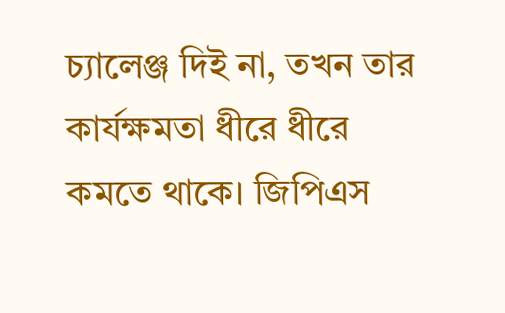চ্যালেঞ্জ দিই না, তখন তার কার্যক্ষমতা ধীরে ধীরে কমতে থাকে। জিপিএস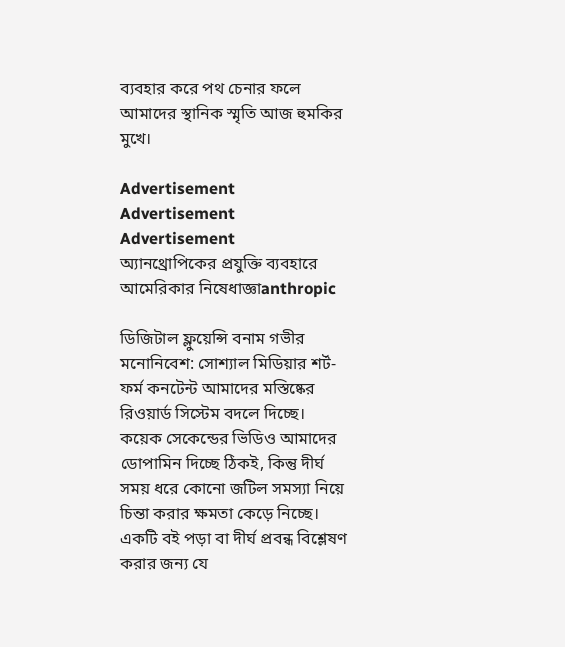ব্যবহার করে পথ চেনার ফলে আমাদের স্থানিক স্মৃতি আজ হুমকির মুখে।

Advertisement
Advertisement
Advertisement
অ্যানথ্রোপিকের প্রযুক্তি ব্যবহারে আমেরিকার নিষেধাজ্ঞাanthropic

ডিজিটাল ফ্লুয়েন্সি বনাম গভীর মনোনিবেশ: সোশ্যাল মিডিয়ার শর্ট-ফর্ম কনটেন্ট আমাদের মস্তিষ্কের রিওয়ার্ড সিস্টেম বদলে দিচ্ছে। কয়েক সেকেন্ডের ভিডিও আমাদের ডোপামিন দিচ্ছে ঠিকই, কিন্তু দীর্ঘ সময় ধরে কোনো জটিল সমস্যা নিয়ে চিন্তা করার ক্ষমতা কেড়ে নিচ্ছে। একটি বই পড়া বা দীর্ঘ প্রবন্ধ বিশ্লেষণ করার জন্য যে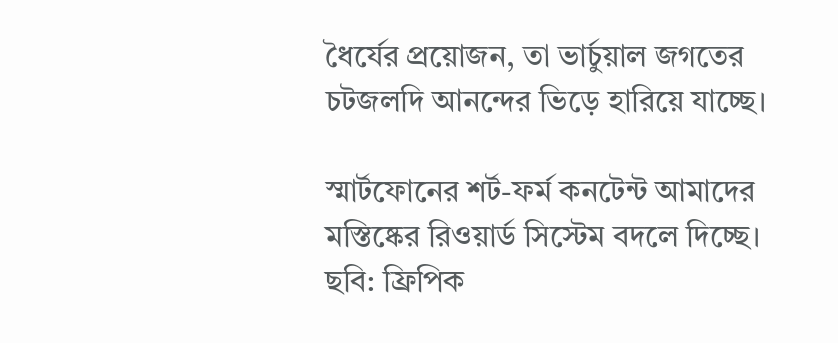ধৈর্যের প্রয়োজন, তা ভার্চুয়াল জগতের চটজলদি আনন্দের ভিড়ে হারিয়ে যাচ্ছে।

স্মার্টফোনের শর্ট-ফর্ম কনটেন্ট আমাদের মস্তিষ্কের রিওয়ার্ড সিস্টেম বদলে দিচ্ছে। ছবি: ফ্রিপিক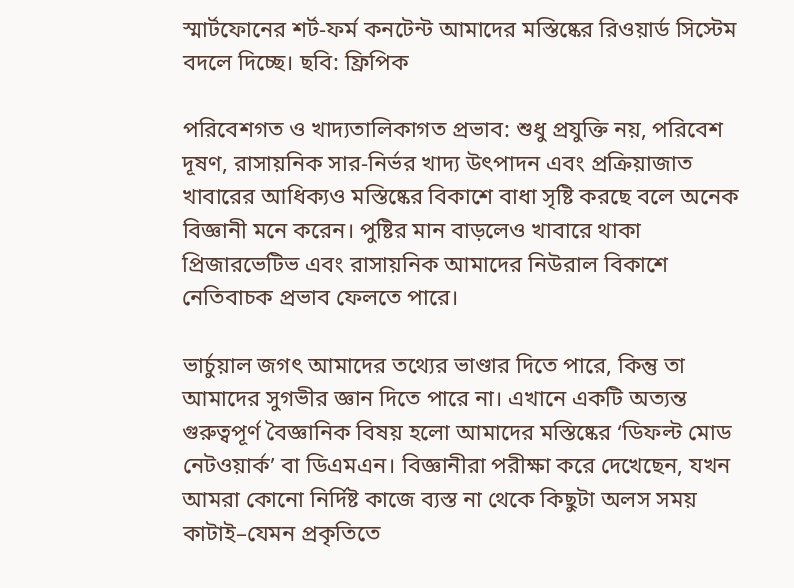স্মার্টফোনের শর্ট-ফর্ম কনটেন্ট আমাদের মস্তিষ্কের রিওয়ার্ড সিস্টেম বদলে দিচ্ছে। ছবি: ফ্রিপিক

পরিবেশগত ও খাদ্যতালিকাগত প্রভাব: শুধু প্রযুক্তি নয়, পরিবেশ দূষণ, রাসায়নিক সার-নির্ভর খাদ্য উৎপাদন এবং প্রক্রিয়াজাত খাবারের আধিক্যও মস্তিষ্কের বিকাশে বাধা সৃষ্টি করছে বলে অনেক বিজ্ঞানী মনে করেন। পুষ্টির মান বাড়লেও খাবারে থাকা প্রিজারভেটিভ এবং রাসায়নিক আমাদের নিউরাল বিকাশে নেতিবাচক প্রভাব ফেলতে পারে।

ভার্চুয়াল জগৎ আমাদের তথ্যের ভাণ্ডার দিতে পারে, কিন্তু তা আমাদের সুগভীর জ্ঞান দিতে পারে না। এখানে একটি অত্যন্ত গুরুত্বপূর্ণ বৈজ্ঞানিক বিষয় হলো আমাদের মস্তিষ্কের ‘ডিফল্ট মোড নেটওয়ার্ক’ বা ডিএমএন। বিজ্ঞানীরা পরীক্ষা করে দেখেছেন, যখন আমরা কোনো নির্দিষ্ট কাজে ব্যস্ত না থেকে কিছুটা অলস সময় কাটাই–যেমন প্রকৃতিতে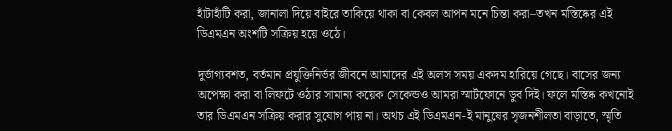হাঁটাহাঁটি করা, জানালা দিয়ে বাইরে তাকিয়ে থাকা বা কেবল আপন মনে চিন্তা করা–তখন মস্তিষ্কের এই ডিএমএন অংশটি সক্রিয় হয়ে ওঠে।

দুর্ভাগ্যবশত, বর্তমান প্রযুক্তিনির্ভর জীবনে আমাদের এই অলস সময় একদম হারিয়ে গেছে। বাসের জন্য অপেক্ষা করা বা লিফটে ওঠার সামান্য কয়েক সেকেন্ডও আমরা স্মার্টফোনে ডুব দিই। ফলে মস্তিষ্ক কখনোই তার ডিএমএন সক্রিয় করার সুযোগ পায় না। অথচ এই ডিএমএন-ই মানুষের সৃজনশীলতা বাড়াতে, স্মৃতি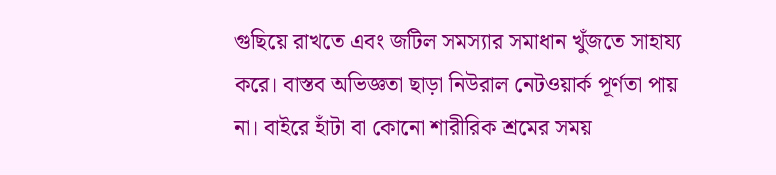গুছিয়ে রাখতে এবং জটিল সমস্যার সমাধান খুঁজতে সাহায্য করে। বাস্তব অভিজ্ঞতা ছাড়া নিউরাল নেটওয়ার্ক পূর্ণতা পায় না। বাইরে হাঁটা বা কোনো শারীরিক শ্রমের সময়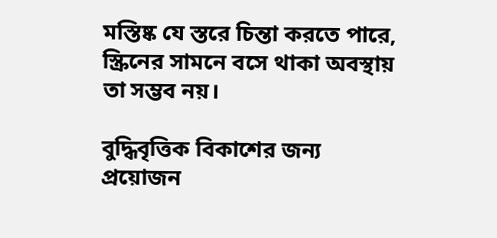মস্তিষ্ক যে স্তরে চিন্তা করতে পারে, স্ক্রিনের সামনে বসে থাকা অবস্থায় তা সম্ভব নয়।

বুদ্ধিবৃত্তিক বিকাশের জন্য প্রয়োজন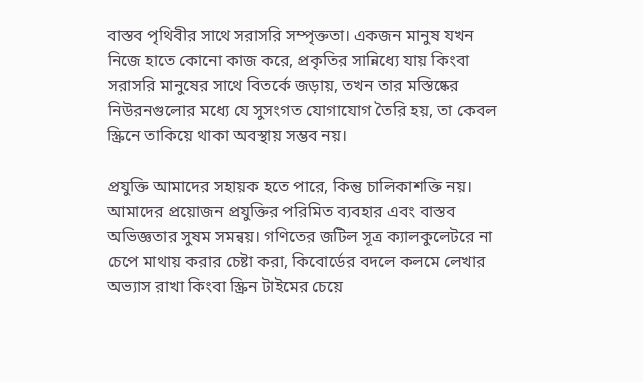বাস্তব পৃথিবীর সাথে সরাসরি সম্পৃক্ততা। একজন মানুষ যখন নিজে হাতে কোনো কাজ করে, প্রকৃতির সান্নিধ্যে যায় কিংবা সরাসরি মানুষের সাথে বিতর্কে জড়ায়, তখন তার মস্তিষ্কের নিউরনগুলোর মধ্যে যে সুসংগত যোগাযোগ তৈরি হয়, তা কেবল স্ক্রিনে তাকিয়ে থাকা অবস্থায় সম্ভব নয়।

প্রযুক্তি আমাদের সহায়ক হতে পারে, কিন্তু চালিকাশক্তি নয়। আমাদের প্রয়োজন প্রযুক্তির পরিমিত ব্যবহার এবং বাস্তব অভিজ্ঞতার সুষম সমন্বয়। গণিতের জটিল সূত্র ক্যালকুলেটরে না চেপে মাথায় করার চেষ্টা করা, কিবোর্ডের বদলে কলমে লেখার অভ্যাস রাখা কিংবা স্ক্রিন টাইমের চেয়ে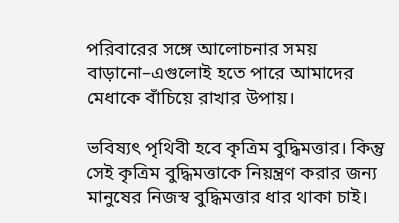পরিবারের সঙ্গে আলোচনার সময় বাড়ানো–এগুলোই হতে পারে আমাদের মেধাকে বাঁচিয়ে রাখার উপায়।

ভবিষ্যৎ পৃথিবী হবে কৃত্রিম বুদ্ধিমত্তার। কিন্তু সেই কৃত্রিম বুদ্ধিমত্তাকে নিয়ন্ত্রণ করার জন্য মানুষের নিজস্ব বুদ্ধিমত্তার ধার থাকা চাই।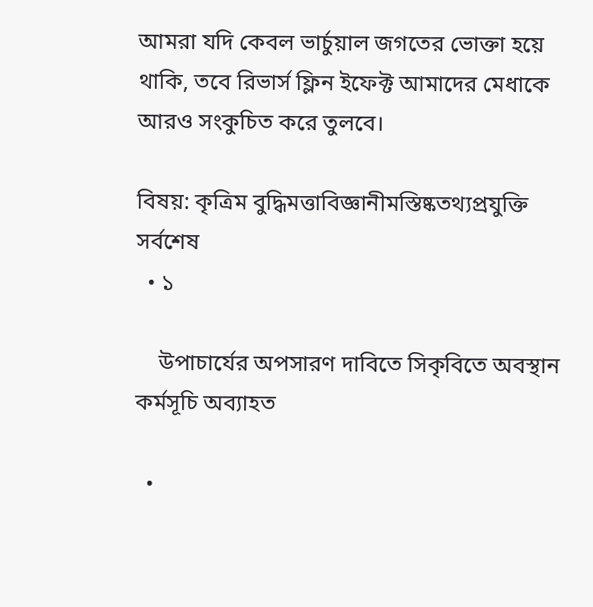আমরা যদি কেবল ভার্চুয়াল জগতের ভোক্তা হয়ে থাকি, তবে রিভার্স ফ্লিন ইফেক্ট আমাদের মেধাকে আরও সংকুচিত করে তুলবে।

বিষয়: কৃত্রিম বুদ্ধিমত্তাবিজ্ঞানীমস্তিষ্কতথ্যপ্রযুক্তি
সর্বশেষ
  • ১

    উপাচার্যের অপসারণ দাবিতে সিকৃবিতে অবস্থান কর্মসূচি অব্যাহত

  •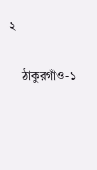২

    ঠাকুরগাঁও-১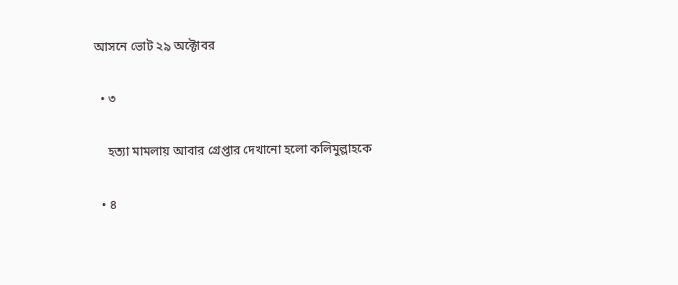আসনে ভোট ২৯ অক্টোবর

  • ৩

    হত্যা মামলায় আবার গ্রেপ্তার দেখানো হলো কলিমুল্লাহকে

  • ৪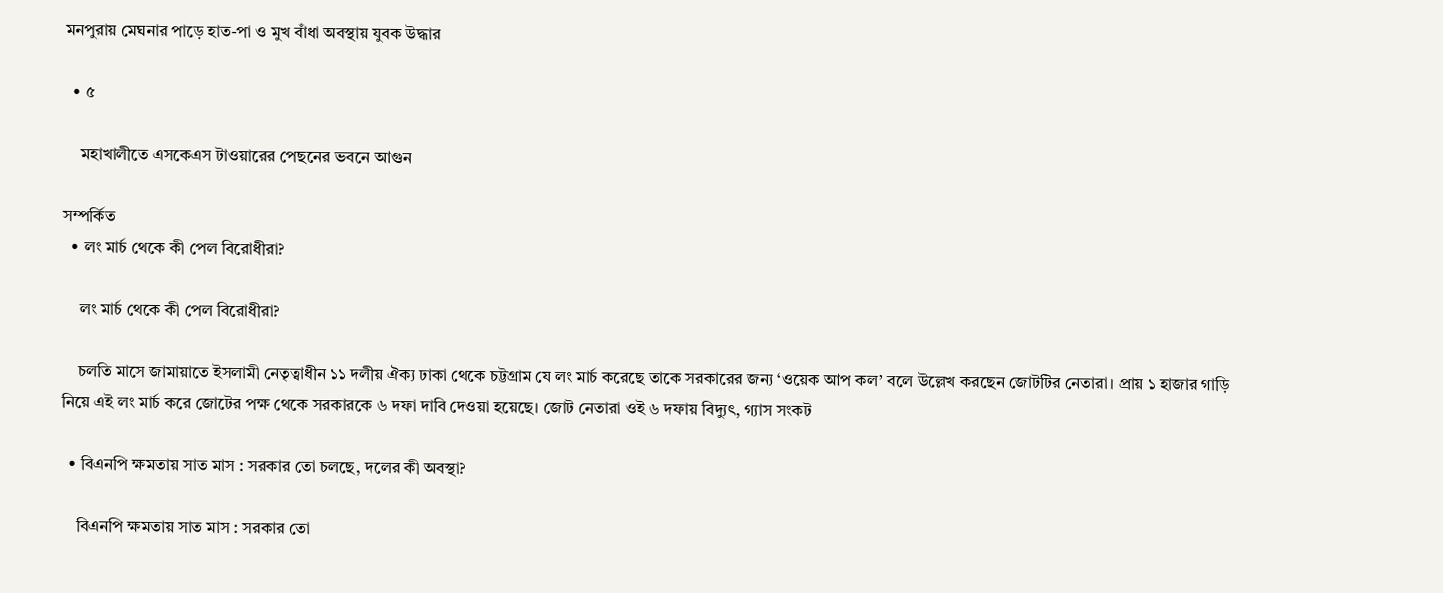মনপুরায় মেঘনার পাড়ে হাত-পা ও মুখ বাঁধা অবস্থায় যুবক উদ্ধার

  • ৫

    মহাখালীতে এসকেএস টাওয়ারের পেছনের ভবনে আগুন

সম্পর্কিত
  • লং মার্চ থেকে কী পেল বিরোধীরা?

    লং মার্চ থেকে কী পেল বিরোধীরা?

    চলতি মাসে জামায়াতে ইসলামী নেতৃত্বাধীন ১১ দলীয় ঐক্য ঢাকা থেকে চট্টগ্রাম যে লং মার্চ করেছে তাকে সরকারের জন্য ‘ওয়েক আপ কল’ বলে উল্লেখ করছেন জোটটির নেতারা। প্রায় ১ হাজার গাড়ি নিয়ে এই লং মার্চ করে জোটের পক্ষ থেকে সরকারকে ৬ দফা দাবি দেওয়া হয়েছে। জোট নেতারা ওই ৬ দফায় বিদ্যুৎ, গ্যাস সংকট

  • বিএনপি ক্ষমতায় সাত মাস : সরকার তো চলছে, দলের কী অবস্থা?

    বিএনপি ক্ষমতায় সাত মাস : সরকার তো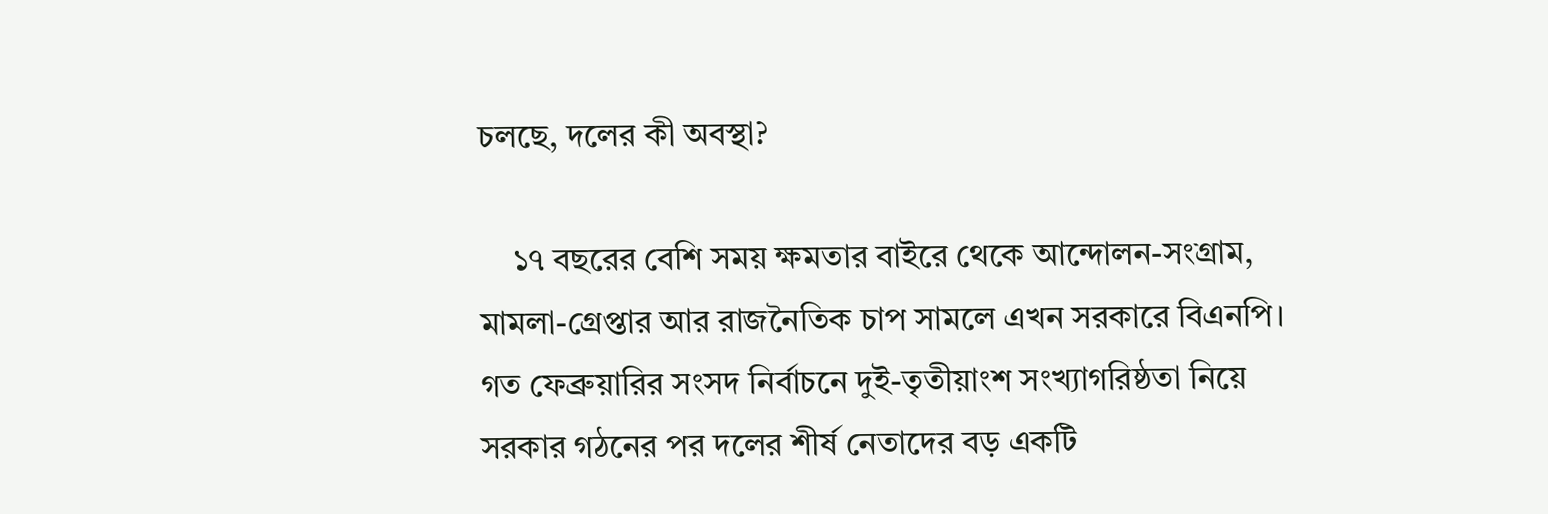চলছে, দলের কী অবস্থা?

    ১৭ বছরের বেশি সময় ক্ষমতার বাইরে থেকে আন্দোলন-সংগ্রাম, মামলা-গ্রেপ্তার আর রাজনৈতিক চাপ সামলে এখন সরকারে বিএনপি। গত ফেব্রুয়ারির সংসদ নির্বাচনে দুই-তৃতীয়াংশ সংখ্যাগরিষ্ঠতা নিয়ে সরকার গঠনের পর দলের শীর্ষ নেতাদের বড় একটি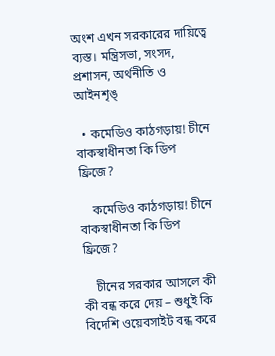অংশ এখন সরকারের দায়িত্বে ব্যস্ত। মন্ত্রিসভা, সংসদ, প্রশাসন, অর্থনীতি ও আইনশৃঙ্

  • কমেডিও কাঠগড়ায়! চীনে বাকস্বাধীনতা কি ডিপ ফ্রিজে?

    কমেডিও কাঠগড়ায়! চীনে বাকস্বাধীনতা কি ডিপ ফ্রিজে?

    চীনের সরকার আসলে কী কী বন্ধ করে দেয় – শুধুই কি বিদেশি ওয়েবসাইট বন্ধ করে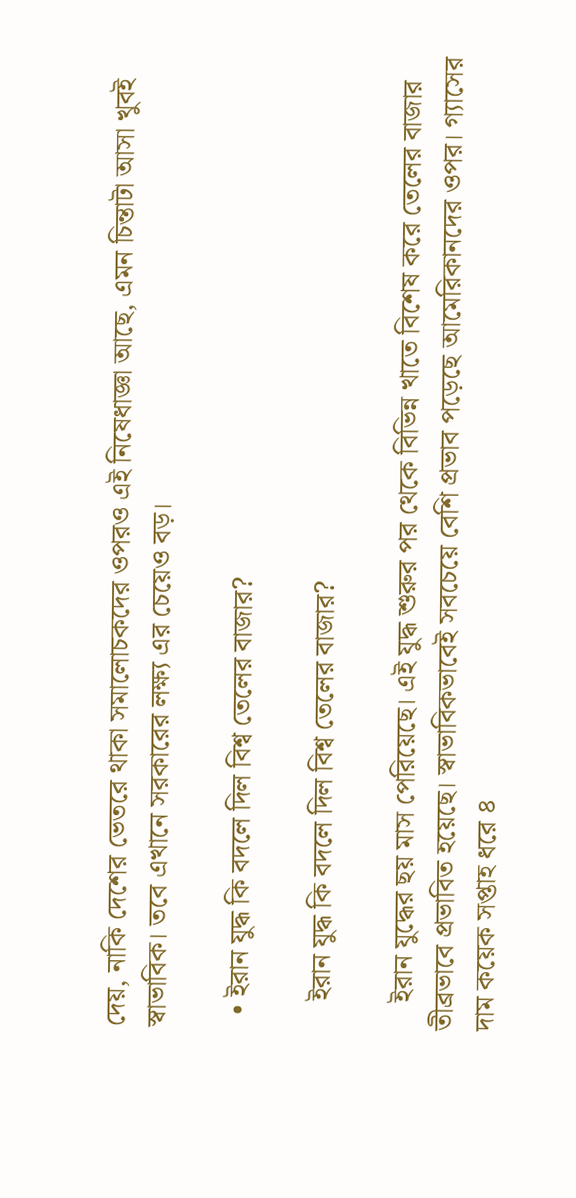দেয়, নাকি দেশের ভেতরে থাকা সমালোচকদের ওপরও এই নিষেধাজ্ঞা আছে, এমন চিন্তাটা আসা খুবই স্বাভাবিক। তবে এখানে সরকারের লক্ষ্য এর চেয়েও বড়।

  • ইরান যুদ্ধ কি বদলে দিল বিশ্ব তেলের বাজার?

    ইরান যুদ্ধ কি বদলে দিল বিশ্ব তেলের বাজার?

    ইরান যুদ্ধের ছয় মাস পেরিয়েছে। এই যুদ্ধ শুরুর পর থেকে বিভিন্ন খাতে বিশেষ করে তেলের বাজার তীব্রভাবে প্রভাবিত হয়েছে। স্বাভাবিকভাবেই সবচেয়ে বেশি প্রভাব পড়েছে আমেরিকানদের ওপর। গ্যাসের দাম কয়েক সপ্তাহ ধরে ৪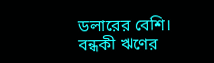ডলারের বেশি। বন্ধকী ঋণের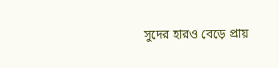সুদের হারও বেড়ে প্রায়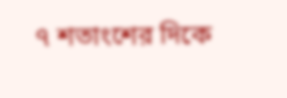৭ শতাংশের দিকে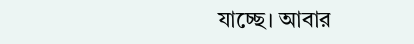যাচ্ছে। আবার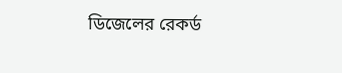ডিজেলের রেকর্ড